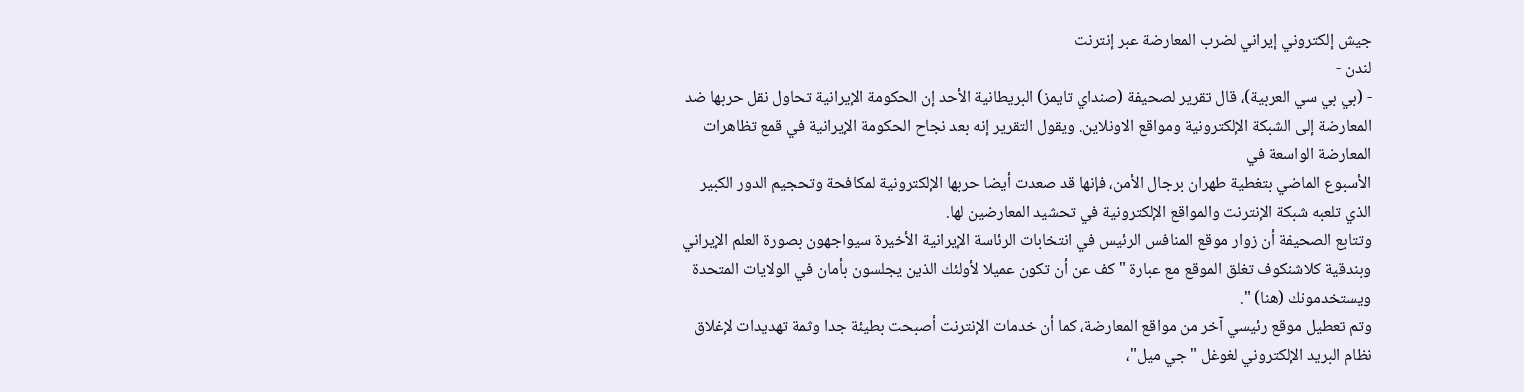جيش إلكتروني إيراني لضرب المعارضة عبر إنترنت
لندن -
- (بي بي سي العربية)، قال تقرير لصحيفة (صنداي تايمز) البريطانية الأحد إن الحكومة الإيرانية تحاول نقل حربها ضد المعارضة إلى الشبكة الإلكترونية ومواقع الاونلاين. ويقول التقرير إنه بعد نجاح الحكومة الإيرانية في قمع تظاهرات المعارضة الواسعة في
الأسبوع الماضي بتغطية طهران برجال الأمن، فإنها قد صعدت أيضا حربها الإلكترونية لمكافحة وتحجيم الدور الكبير الذي تلعبه شبكة الإنترنت والمواقع الإلكترونية في تحشيد المعارضين لها.
وتتابع الصحيفة أن زوار موقع المنافس الرئيس في انتخابات الرئاسة الإيرانية الأخيرة سيواجهون بصورة العلم الإيراني وبندقية كلاشنكوف تغلق الموقع مع عبارة " كف عن أن تكون عميلا لأولئك الذين يجلسون بأمان في الولايات المتحدة ويستخدمونك (هنا) ".
وتم تعطيل موقع رئيسي آخر من مواقع المعارضة، كما أن خدمات الإنترنت أصبحت بطيئة جدا وثمة تهديدات لإغلاق نظام البريد الإلكتروني لغوغل "جي ميل"،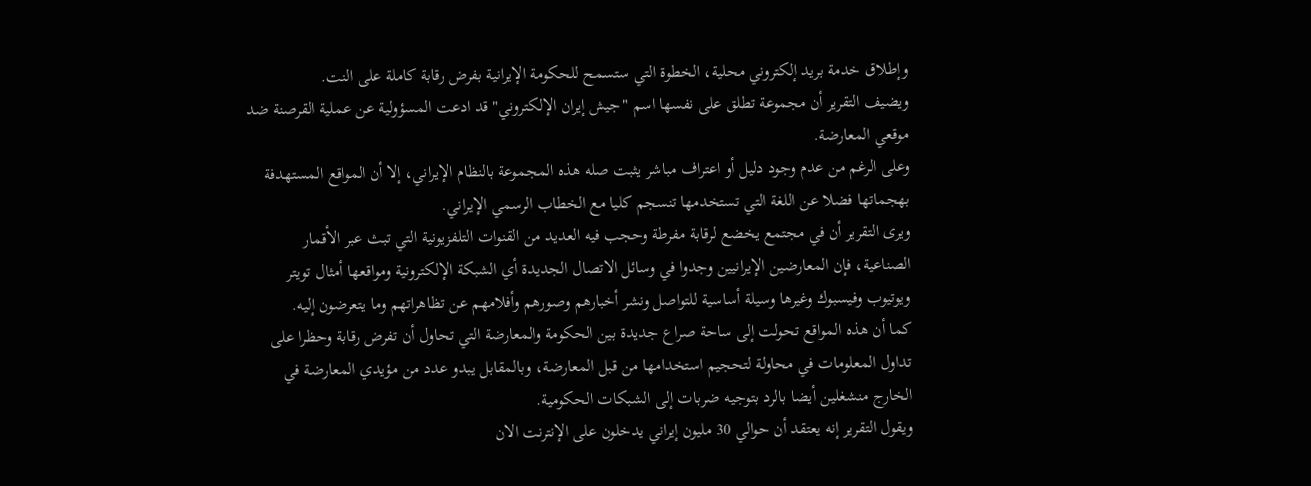وإطلاق خدمة بريد إلكتروني محلية، الخطوة التي ستسمح للحكومة الإيرانية بفرض رقابة كاملة على النت.
ويضيف التقرير أن مجموعة تطلق على نفسها اسم "جيش إيران الإلكتروني" قد ادعت المسؤولية عن عملية القرصنة ضد موقعي المعارضة.
وعلى الرغم من عدم وجود دليل أو اعتراف مباشر يثبت صله هذه المجموعة بالنظام الإيراني، إلا أن المواقع المستهدفة بهجماتها فضلا عن اللغة التي تستخدمها تنسجم كليا مع الخطاب الرسمي الإيراني.
ويرى التقرير أن في مجتمع يخضع لرقابة مفرطة وحجب فيه العديد من القنوات التلفزيونية التي تبث عبر الأقمار الصناعية، فإن المعارضين الإيرانيين وجدوا في وسائل الاتصال الجديدة أي الشبكة الإلكترونية ومواقعها أمثال تويتر ويوتيوب وفيسبوك وغيرها وسيلة أساسية للتواصل ونشر أخبارهم وصورهم وأفلامهم عن تظاهراتهم وما يتعرضون إليه.
كما أن هذه المواقع تحولت إلى ساحة صراع جديدة بين الحكومة والمعارضة التي تحاول أن تفرض رقابة وحظرا على تداول المعلومات في محاولة لتحجيم استخدامها من قبل المعارضة، وبالمقابل يبدو عدد من مؤيدي المعارضة في الخارج منشغلين أيضا بالرد بتوجيه ضربات إلى الشبكات الحكومية.
ويقول التقرير إنه يعتقد أن حوالي 30 مليون إيراني يدخلون على الإنترنت الان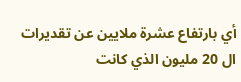أي بارتفاع عشرة ملايين عن تقديرات ال 20 مليون الذي كانت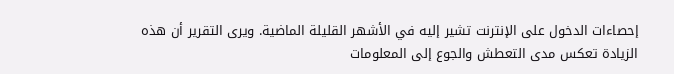إحصاءات الدخول على الإنترنت تشير إليه في الأشهر القليلة الماضية. ويرى التقرير أن هذه الزيادة تعكس مدى التعطش والجوع إلى المعلومات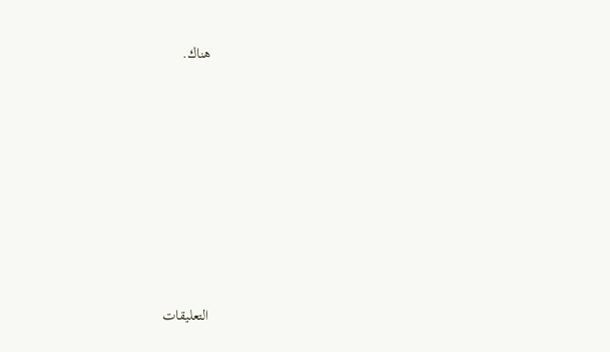هناك.












التعليقات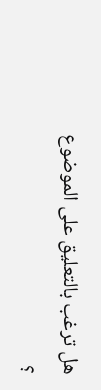هل ترغب بالتعليق على الموضوع ؟